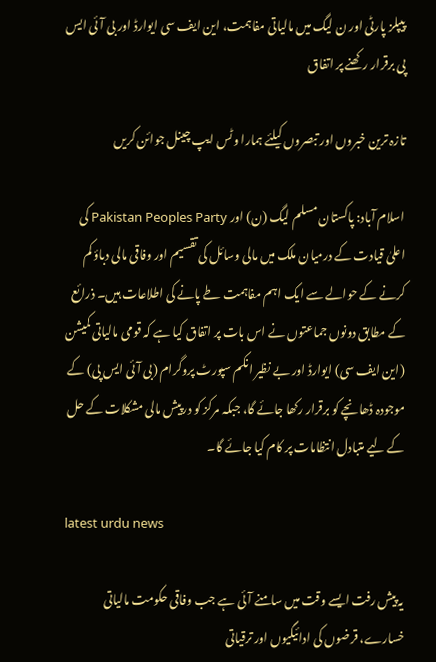پیپلز پارٹی اور ن لیگ میں مالیاتی مفاہمت، این ایف سی ایوارڈ اور بی آئی ایس پی برقرار رکھنے پر اتفاق

تازہ ترین خبروں اور تبصروں کیلئے ہمارا وٹس ایپ چینل جوائن کریں

اسلام آباد: پاکستان مسلم لیگ (ن) اور Pakistan Peoples Party کی اعلیٰ قیادت کے درمیان ملک میں مالی وسائل کی تقسیم اور وفاقی مالی دباؤ کم کرنے کے حوالے سے ایک اہم مفاہمت طے پانے کی اطلاعات ہیں۔ ذرائع کے مطابق دونوں جماعتوں نے اس بات پر اتفاق کیا ہے کہ قومی مالیاتی کمیشن (این ایف سی) ایوارڈ اور بے نظیر انکم سپورٹ پروگرام (بی آئی ایس پی) کے موجودہ ڈھانچے کو برقرار رکھا جائے گا، جبکہ مرکز کو درپیش مالی مشکلات کے حل کے لیے متبادل انتظامات پر کام کیا جائے گا۔

latest urdu news

یہ پیش رفت ایسے وقت میں سامنے آئی ہے جب وفاقی حکومت مالیاتی خسارے، قرضوں کی ادائیگیوں اور ترقیاتی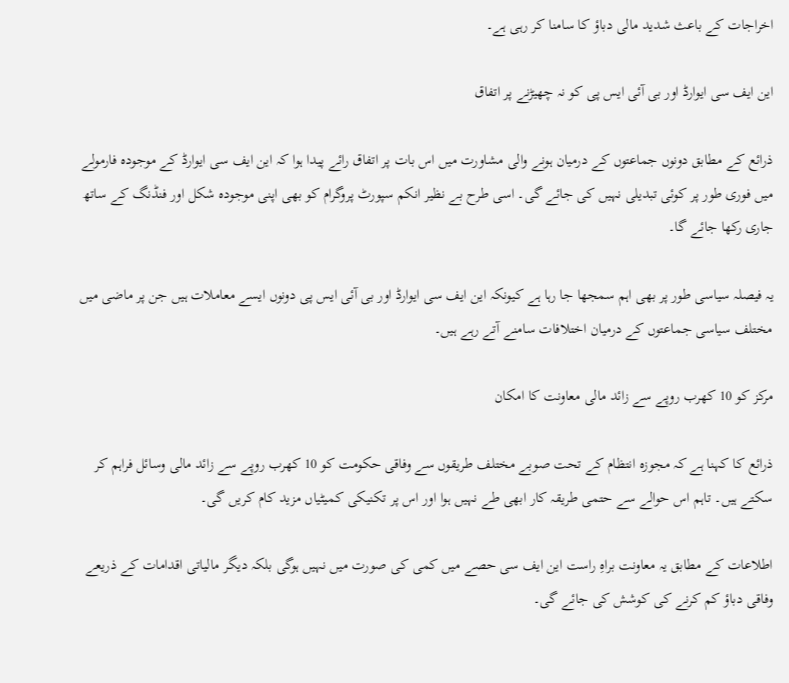اخراجات کے باعث شدید مالی دباؤ کا سامنا کر رہی ہے۔

این ایف سی ایوارڈ اور بی آئی ایس پی کو نہ چھیڑنے پر اتفاق

ذرائع کے مطابق دونوں جماعتوں کے درمیان ہونے والی مشاورت میں اس بات پر اتفاق رائے پیدا ہوا کہ این ایف سی ایوارڈ کے موجودہ فارمولے میں فوری طور پر کوئی تبدیلی نہیں کی جائے گی۔ اسی طرح بے نظیر انکم سپورٹ پروگرام کو بھی اپنی موجودہ شکل اور فنڈنگ کے ساتھ جاری رکھا جائے گا۔

یہ فیصلہ سیاسی طور پر بھی اہم سمجھا جا رہا ہے کیونکہ این ایف سی ایوارڈ اور بی آئی ایس پی دونوں ایسے معاملات ہیں جن پر ماضی میں مختلف سیاسی جماعتوں کے درمیان اختلافات سامنے آتے رہے ہیں۔

مرکز کو 10 کھرب روپے سے زائد مالی معاونت کا امکان

ذرائع کا کہنا ہے کہ مجوزہ انتظام کے تحت صوبے مختلف طریقوں سے وفاقی حکومت کو 10 کھرب روپے سے زائد مالی وسائل فراہم کر سکتے ہیں۔ تاہم اس حوالے سے حتمی طریقہ کار ابھی طے نہیں ہوا اور اس پر تکنیکی کمیٹیاں مزید کام کریں گی۔

اطلاعات کے مطابق یہ معاونت براہِ راست این ایف سی حصے میں کمی کی صورت میں نہیں ہوگی بلکہ دیگر مالیاتی اقدامات کے ذریعے وفاقی دباؤ کم کرنے کی کوشش کی جائے گی۔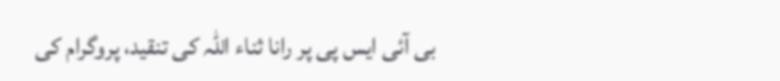بی آئی ایس پی پر رانا ثناء اللہ کی تنقید، پروگرام کی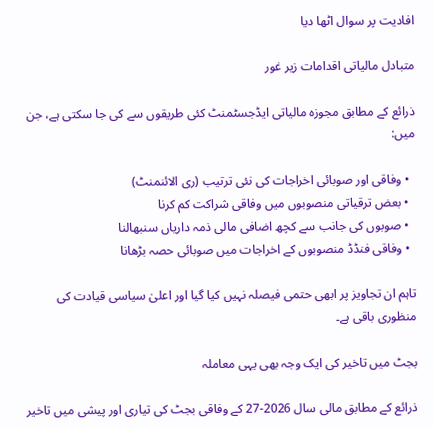افادیت پر سوال اٹھا دیا

متبادل مالیاتی اقدامات زیر غور

ذرائع کے مطابق مجوزہ مالیاتی ایڈجسٹمنٹ کئی طریقوں سے کی جا سکتی ہے، جن میں:

  • وفاقی اور صوبائی اخراجات کی نئی ترتیب (ری الائنمنٹ)
  • بعض ترقیاتی منصوبوں میں وفاقی شراکت کم کرنا
  • صوبوں کی جانب سے کچھ اضافی مالی ذمہ داریاں سنبھالنا
  • وفاقی فنڈڈ منصوبوں کے اخراجات میں صوبائی حصہ بڑھانا

تاہم ان تجاویز پر ابھی حتمی فیصلہ نہیں کیا گیا اور اعلیٰ سیاسی قیادت کی منظوری باقی ہے۔

بجٹ میں تاخیر کی ایک وجہ بھی یہی معاملہ

ذرائع کے مطابق مالی سال 2026-27 کے وفاقی بجٹ کی تیاری اور پیشی میں تاخیر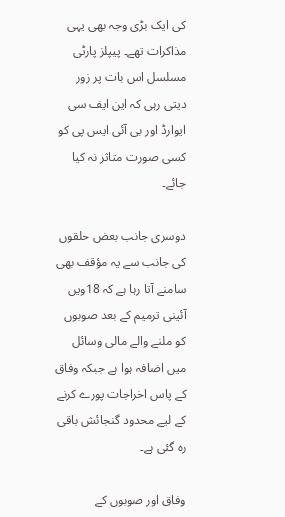کی ایک بڑی وجہ بھی یہی مذاکرات تھے۔ پیپلز پارٹی مسلسل اس بات پر زور دیتی رہی کہ این ایف سی ایوارڈ اور بی آئی ایس پی کو کسی صورت متاثر نہ کیا جائے۔

دوسری جانب بعض حلقوں کی جانب سے یہ مؤقف بھی سامنے آتا رہا ہے کہ 18ویں آئینی ترمیم کے بعد صوبوں کو ملنے والے مالی وسائل میں اضافہ ہوا ہے جبکہ وفاق کے پاس اخراجات پورے کرنے کے لیے محدود گنجائش باقی رہ گئی ہے۔

وفاق اور صوبوں کے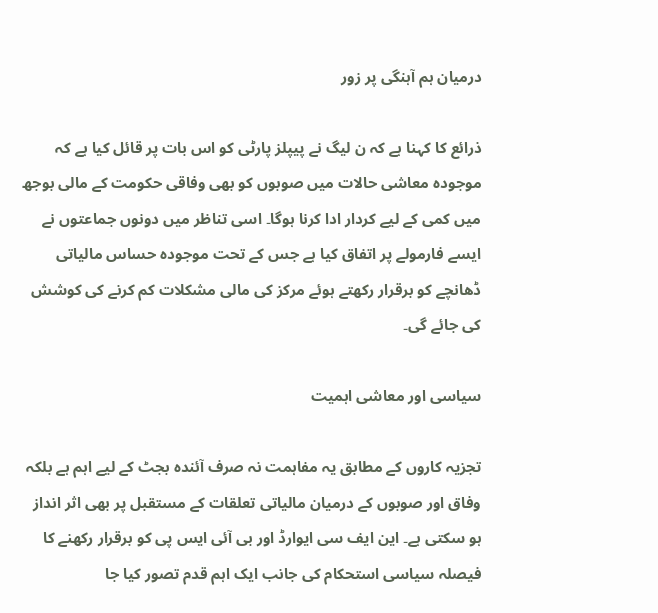درمیان ہم آہنگی پر زور

ذرائع کا کہنا ہے کہ ن لیگ نے پیپلز پارٹی کو اس بات پر قائل کیا ہے کہ موجودہ معاشی حالات میں صوبوں کو بھی وفاقی حکومت کے مالی بوجھ میں کمی کے لیے کردار ادا کرنا ہوگا۔ اسی تناظر میں دونوں جماعتوں نے ایسے فارمولے پر اتفاق کیا ہے جس کے تحت موجودہ حساس مالیاتی ڈھانچے کو برقرار رکھتے ہوئے مرکز کی مالی مشکلات کم کرنے کی کوشش کی جائے گی۔

سیاسی اور معاشی اہمیت

تجزیہ کاروں کے مطابق یہ مفاہمت نہ صرف آئندہ بجٹ کے لیے اہم ہے بلکہ وفاق اور صوبوں کے درمیان مالیاتی تعلقات کے مستقبل پر بھی اثر انداز ہو سکتی ہے۔ این ایف سی ایوارڈ اور بی آئی ایس پی کو برقرار رکھنے کا فیصلہ سیاسی استحکام کی جانب ایک اہم قدم تصور کیا جا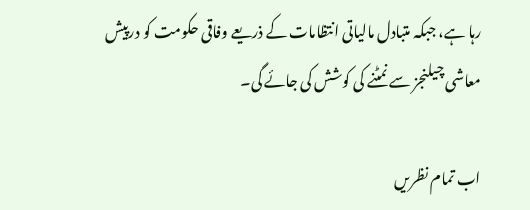رہا ہے، جبکہ متبادل مالیاتی انتظامات کے ذریعے وفاقی حکومت کو درپیش معاشی چیلنجز سے نمٹنے کی کوشش کی جائے گی۔

اب تمام نظریں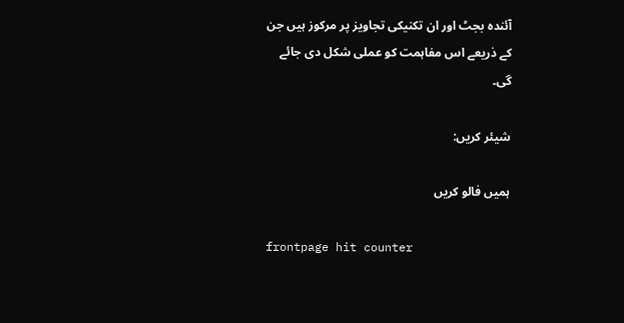آئندہ بجٹ اور ان تکنیکی تجاویز پر مرکوز ہیں جن کے ذریعے اس مفاہمت کو عملی شکل دی جائے گی۔

شیئر کریں:

ہمیں فالو کریں

frontpage hit counter